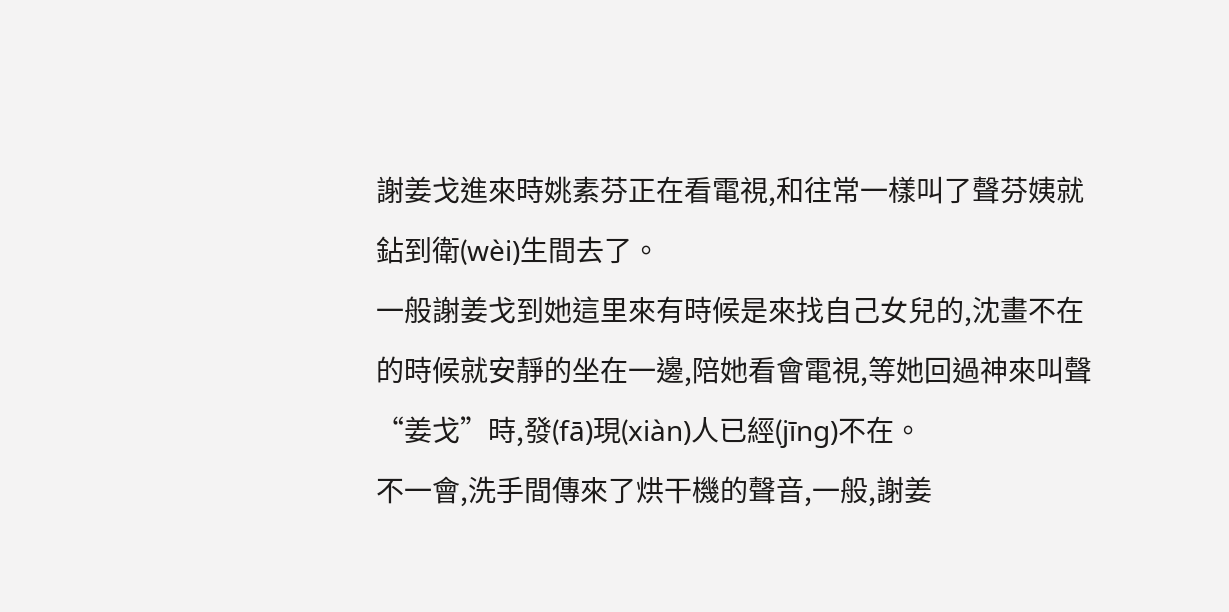謝姜戈進來時姚素芬正在看電視,和往常一樣叫了聲芬姨就鉆到衛(wèi)生間去了。
一般謝姜戈到她這里來有時候是來找自己女兒的,沈畫不在的時候就安靜的坐在一邊,陪她看會電視,等她回過神來叫聲“姜戈”時,發(fā)現(xiàn)人已經(jīng)不在。
不一會,洗手間傳來了烘干機的聲音,一般,謝姜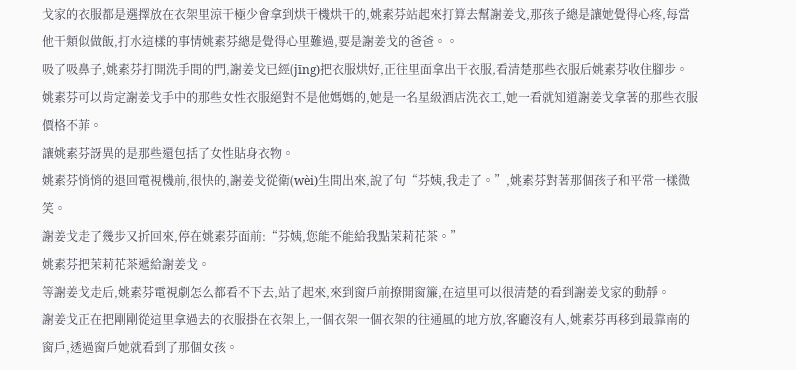戈家的衣服都是選擇放在衣架里涼干極少會拿到烘干機烘干的,姚素芬站起來打算去幫謝姜戈,那孩子總是讓她覺得心疼,每當他干類似做飯,打水這樣的事情姚素芬總是覺得心里難過,要是謝姜戈的爸爸。。
吸了吸鼻子,姚素芬打開洗手間的門,謝姜戈已經(jīng)把衣服烘好,正往里面拿出干衣服,看清楚那些衣服后姚素芬收住腳步。
姚素芬可以肯定謝姜戈手中的那些女性衣服絕對不是他媽媽的,她是一名星級酒店洗衣工,她一看就知道謝姜戈拿著的那些衣服價格不菲。
讓姚素芬訝異的是那些還包括了女性貼身衣物。
姚素芬悄悄的退回電視機前,很快的,謝姜戈從衛(wèi)生間出來,說了句“芬姨,我走了。”,姚素芬對著那個孩子和平常一樣微笑。
謝姜戈走了幾步又折回來,停在姚素芬面前:“芬姨,您能不能給我點茉莉花茶。”
姚素芬把茉莉花茶遞給謝姜戈。
等謝姜戈走后,姚素芬電視劇怎么都看不下去,站了起來,來到窗戶前撩開窗簾,在這里可以很清楚的看到謝姜戈家的動靜。
謝姜戈正在把剛剛從這里拿過去的衣服掛在衣架上,一個衣架一個衣架的往通風的地方放,客廳沒有人,姚素芬再移到最靠南的窗戶,透過窗戶她就看到了那個女孩。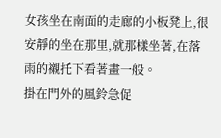女孩坐在南面的走廊的小板凳上,很安靜的坐在那里,就那樣坐著,在落雨的襯托下看著畫一般。
掛在門外的風鈴急促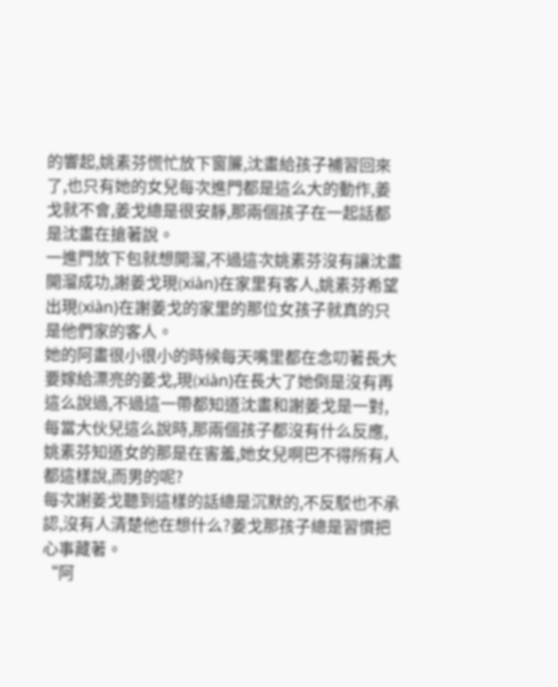的響起,姚素芬慌忙放下窗簾,沈畫給孩子補習回來了,也只有她的女兒每次進門都是這么大的動作,姜戈就不會,姜戈總是很安靜,那兩個孩子在一起話都是沈畫在搶著說。
一進門放下包就想開溜,不過這次姚素芬沒有讓沈畫開溜成功,謝姜戈現(xiàn)在家里有客人,姚素芬希望出現(xiàn)在謝姜戈的家里的那位女孩子就真的只是他們家的客人。
她的阿畫很小很小的時候每天嘴里都在念叨著長大要嫁給漂亮的姜戈,現(xiàn)在長大了她倒是沒有再這么說過,不過這一帶都知道沈畫和謝姜戈是一對,每當大伙兒這么說時,那兩個孩子都沒有什么反應,姚素芬知道女的那是在害羞,她女兒啊巴不得所有人都這樣說,而男的呢?
每次謝姜戈聽到這樣的話總是沉默的,不反駁也不承認,沒有人清楚他在想什么?姜戈那孩子總是習慣把心事藏著。
“阿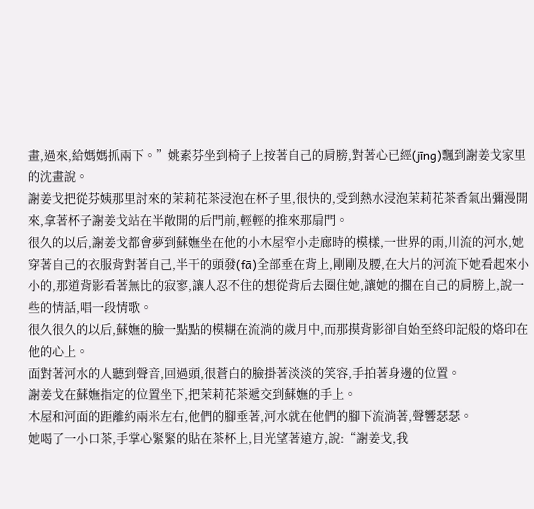畫,過來,給媽媽抓兩下。”姚素芬坐到椅子上按著自己的肩膀,對著心已經(jīng)飄到謝姜戈家里的沈畫說。
謝姜戈把從芬姨那里討來的茉莉花茶浸泡在杯子里,很快的,受到熱水浸泡茉莉花茶香氣出彌漫開來,拿著杯子謝姜戈站在半敞開的后門前,輕輕的推來那扇門。
很久的以后,謝姜戈都會夢到蘇嫵坐在他的小木屋窄小走廊時的模樣,一世界的雨,川流的河水,她穿著自己的衣服背對著自己,半干的頭發(fā)全部垂在背上,剛剛及腰,在大片的河流下她看起來小小的,那道背影看著無比的寂寥,讓人忍不住的想從背后去圈住她,讓她的擱在自己的肩膀上,說一些的情話,唱一段情歌。
很久很久的以后,蘇嫵的臉一點點的模糊在流淌的歲月中,而那摸背影卻自始至終印記般的烙印在他的心上。
面對著河水的人聽到聲音,回過頭,很蒼白的臉掛著淡淡的笑容,手拍著身邊的位置。
謝姜戈在蘇嫵指定的位置坐下,把茉莉花茶遞交到蘇嫵的手上。
木屋和河面的距離約兩米左右,他們的腳垂著,河水就在他們的腳下流淌著,聲響瑟瑟。
她喝了一小口茶,手掌心緊緊的貼在茶杯上,目光望著遠方,說:“謝姜戈,我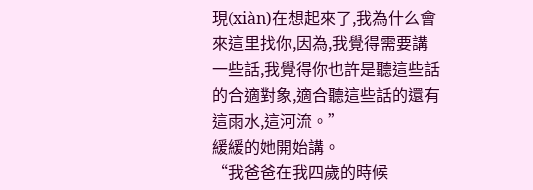現(xiàn)在想起來了,我為什么會來這里找你,因為,我覺得需要講一些話,我覺得你也許是聽這些話的合適對象,適合聽這些話的還有這雨水,這河流。”
緩緩的她開始講。
“我爸爸在我四歲的時候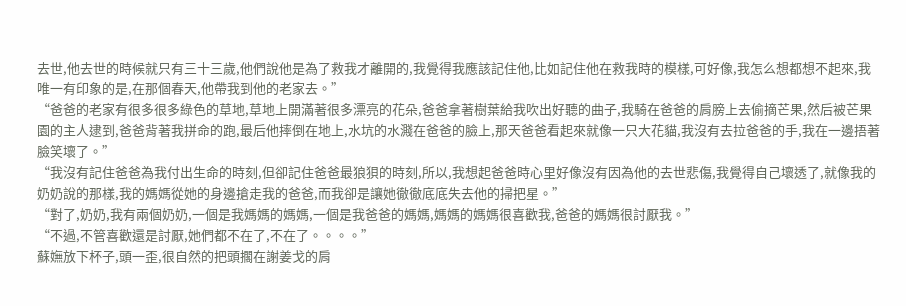去世,他去世的時候就只有三十三歲,他們說他是為了救我才離開的,我覺得我應該記住他,比如記住他在救我時的模樣,可好像,我怎么想都想不起來,我唯一有印象的是,在那個春天,他帶我到他的老家去。”
“爸爸的老家有很多很多綠色的草地,草地上開滿著很多漂亮的花朵,爸爸拿著樹葉給我吹出好聽的曲子,我騎在爸爸的肩膀上去偷摘芒果,然后被芒果園的主人逮到,爸爸背著我拼命的跑,最后他摔倒在地上,水坑的水濺在爸爸的臉上,那天爸爸看起來就像一只大花貓,我沒有去拉爸爸的手,我在一邊捂著臉笑壞了。”
“我沒有記住爸爸為我付出生命的時刻,但卻記住爸爸最狼狽的時刻,所以,我想起爸爸時心里好像沒有因為他的去世悲傷,我覺得自己壞透了,就像我的奶奶說的那樣,我的媽媽從她的身邊搶走我的爸爸,而我卻是讓她徹徹底底失去他的掃把星。”
“對了,奶奶,我有兩個奶奶,一個是我媽媽的媽媽,一個是我爸爸的媽媽,媽媽的媽媽很喜歡我,爸爸的媽媽很討厭我。”
“不過,不管喜歡還是討厭,她們都不在了,不在了。。。。”
蘇嫵放下杯子,頭一歪,很自然的把頭擱在謝姜戈的肩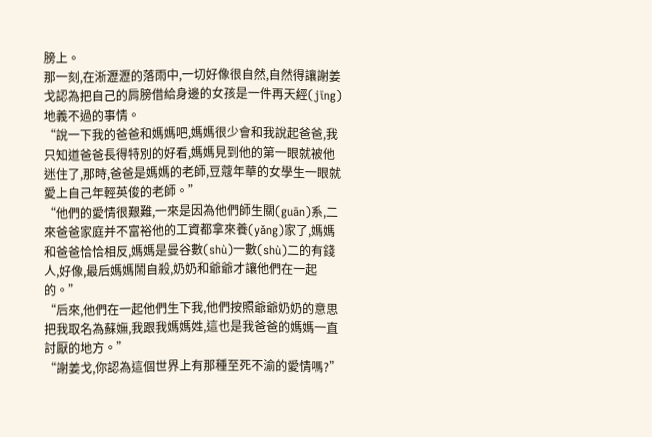膀上。
那一刻,在淅瀝瀝的落雨中,一切好像很自然,自然得讓謝姜戈認為把自己的肩膀借給身邊的女孩是一件再天經(jīng)地義不過的事情。
“說一下我的爸爸和媽媽吧,媽媽很少會和我說起爸爸,我只知道爸爸長得特別的好看,媽媽見到他的第一眼就被他迷住了,那時,爸爸是媽媽的老師,豆蔻年華的女學生一眼就愛上自己年輕英俊的老師。”
“他們的愛情很艱難,一來是因為他們師生關(guān)系,二來爸爸家庭并不富裕他的工資都拿來養(yǎng)家了,媽媽和爸爸恰恰相反,媽媽是曼谷數(shù)一數(shù)二的有錢人,好像,最后媽媽鬧自殺,奶奶和爺爺才讓他們在一起的。”
“后來,他們在一起他們生下我,他們按照爺爺奶奶的意思把我取名為蘇嫵,我跟我媽媽姓,這也是我爸爸的媽媽一直討厭的地方。”
“謝姜戈,你認為這個世界上有那種至死不渝的愛情嗎?”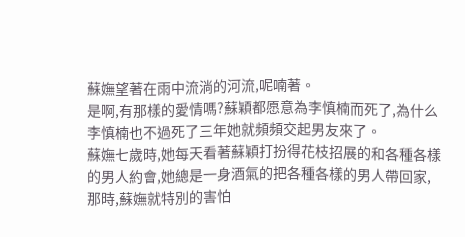蘇嫵望著在雨中流淌的河流,呢喃著。
是啊,有那樣的愛情嗎?蘇穎都愿意為李慎楠而死了,為什么李慎楠也不過死了三年她就頻頻交起男友來了。
蘇嫵七歲時,她每天看著蘇穎打扮得花枝招展的和各種各樣的男人約會,她總是一身酒氣的把各種各樣的男人帶回家,那時,蘇嫵就特別的害怕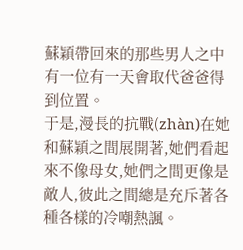蘇穎帶回來的那些男人之中有一位有一天會取代爸爸得到位置。
于是,漫長的抗戰(zhàn)在她和蘇穎之間展開著,她們看起來不像母女,她們之間更像是敵人,彼此之間總是充斥著各種各樣的冷嘲熱諷。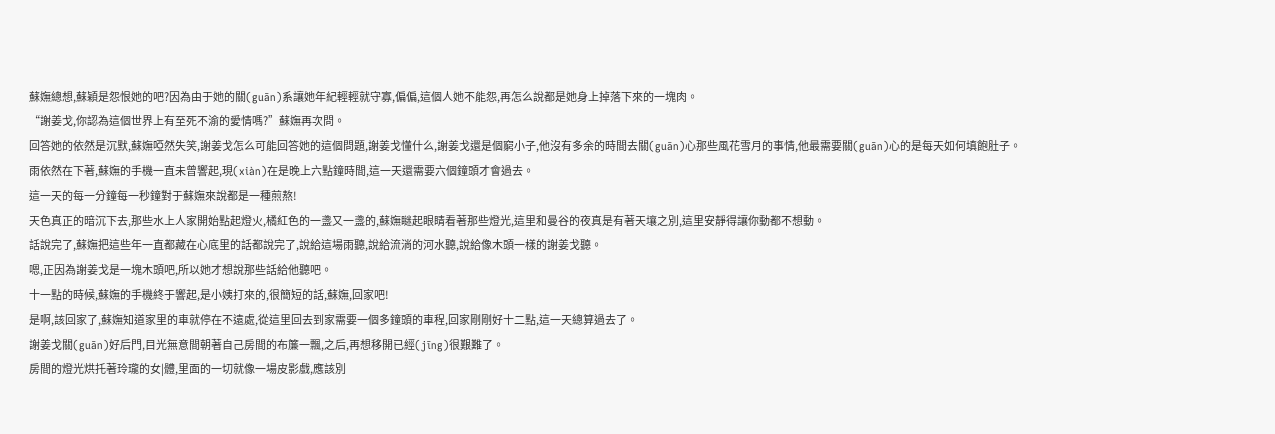蘇嫵總想,蘇穎是怨恨她的吧?因為由于她的關(guān)系讓她年紀輕輕就守寡,偏偏,這個人她不能怨,再怎么說都是她身上掉落下來的一塊肉。
“謝姜戈,你認為這個世界上有至死不渝的愛情嗎?”蘇嫵再次問。
回答她的依然是沉默,蘇嫵啞然失笑,謝姜戈怎么可能回答她的這個問題,謝姜戈懂什么,謝姜戈還是個窮小子,他沒有多余的時間去關(guān)心那些風花雪月的事情,他最需要關(guān)心的是每天如何填飽肚子。
雨依然在下著,蘇嫵的手機一直未曾響起,現(xiàn)在是晚上六點鐘時間,這一天還需要六個鐘頭才會過去。
這一天的每一分鐘每一秒鐘對于蘇嫵來說都是一種煎熬!
天色真正的暗沉下去,那些水上人家開始點起燈火,橘紅色的一盞又一盞的,蘇嫵瞇起眼睛看著那些燈光,這里和曼谷的夜真是有著天壤之別,這里安靜得讓你動都不想動。
話說完了,蘇嫵把這些年一直都藏在心底里的話都說完了,說給這場雨聽,說給流淌的河水聽,說給像木頭一樣的謝姜戈聽。
嗯,正因為謝姜戈是一塊木頭吧,所以她才想說那些話給他聽吧。
十一點的時候,蘇嫵的手機終于響起,是小姨打來的,很簡短的話,蘇嫵,回家吧!
是啊,該回家了,蘇嫵知道家里的車就停在不遠處,從這里回去到家需要一個多鐘頭的車程,回家剛剛好十二點,這一天總算過去了。
謝姜戈關(guān)好后門,目光無意間朝著自己房間的布簾一飄,之后,再想移開已經(jīng)很艱難了。
房間的燈光烘托著玲瓏的女|體,里面的一切就像一場皮影戲,應該別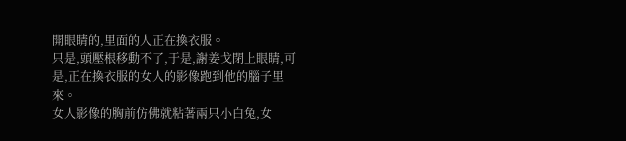開眼睛的,里面的人正在換衣服。
只是,頭壓根移動不了,于是,謝姜戈閉上眼睛,可是,正在換衣服的女人的影像跑到他的腦子里來。
女人影像的胸前仿佛就粘著兩只小白兔,女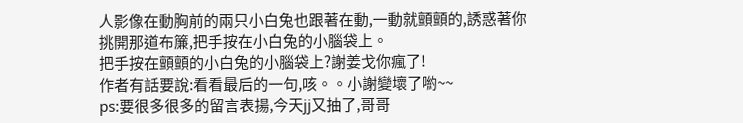人影像在動胸前的兩只小白兔也跟著在動,一動就顫顫的,誘惑著你挑開那道布簾,把手按在小白兔的小腦袋上。
把手按在顫顫的小白兔的小腦袋上?謝姜戈你瘋了!
作者有話要說:看看最后的一句,咳。。小謝變壞了喲~~
ps:要很多很多的留言表揚,今天jj又抽了,哥哥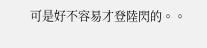可是好不容易才登陸閃的。。